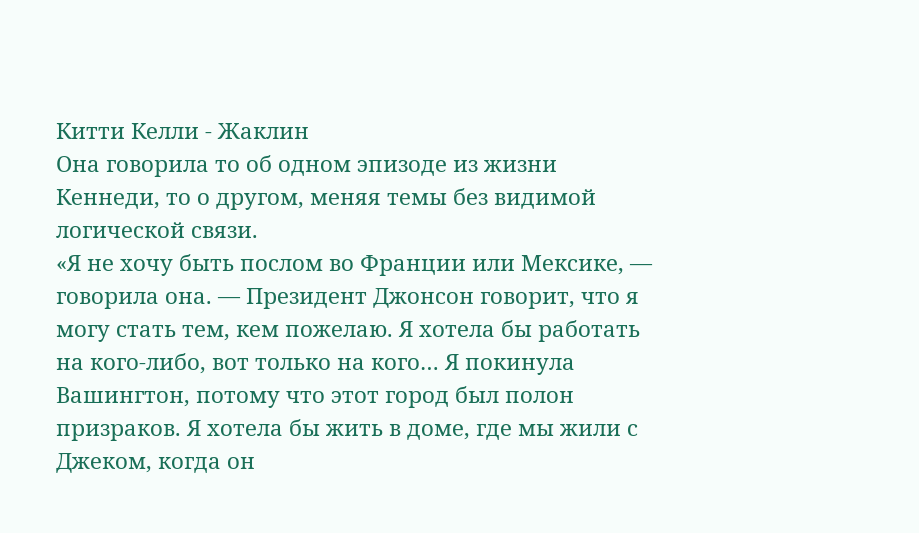Китти Келли - Жаклин
Она говорила то об одном эпизоде из жизни Кеннеди, то о другом, меняя темы без видимой логической связи.
«Я не хочу быть послом во Франции или Мексике, — говорила она. — Президент Джонсон говорит, что я могу стать тем, кем пожелаю. Я хотела бы работать на кого-либо, вот только на кого… Я покинула Вашингтон, потому что этот город был полон призраков. Я хотела бы жить в доме, где мы жили с Джеком, когда он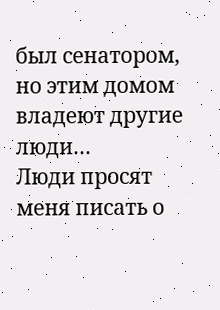был сенатором, но этим домом владеют другие люди…
Люди просят меня писать о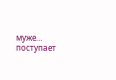муже… поступает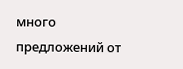много предложений от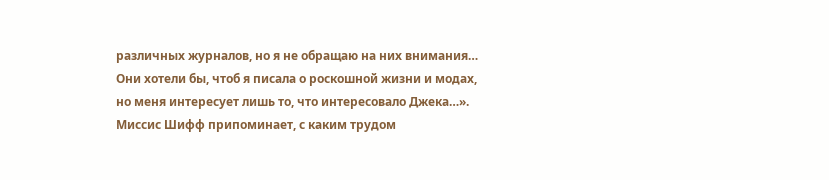различных журналов, но я не обращаю на них внимания… Они хотели бы, чтоб я писала о роскошной жизни и модах, но меня интересует лишь то, что интересовало Джека…».
Миссис Шифф припоминает, с каким трудом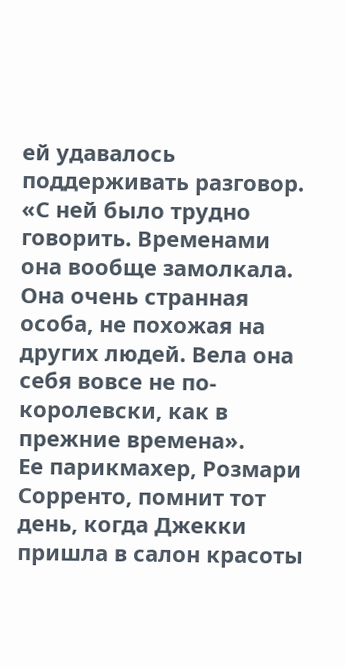ей удавалось поддерживать разговор. «С ней было трудно говорить. Временами она вообще замолкала. Она очень странная особа, не похожая на других людей. Вела она себя вовсе не по-королевски, как в прежние времена».
Ее парикмахер, Розмари Сорренто, помнит тот день, когда Джекки пришла в салон красоты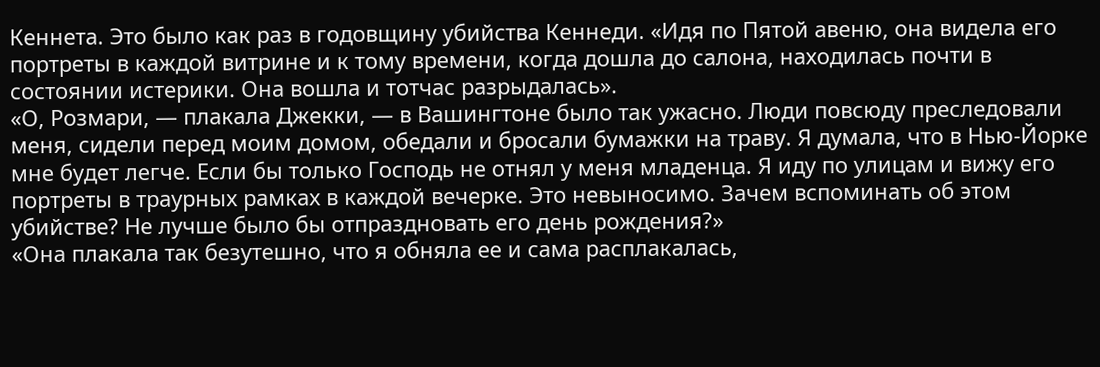Кеннета. Это было как раз в годовщину убийства Кеннеди. «Идя по Пятой авеню, она видела его портреты в каждой витрине и к тому времени, когда дошла до салона, находилась почти в состоянии истерики. Она вошла и тотчас разрыдалась».
«О, Розмари, — плакала Джекки, — в Вашингтоне было так ужасно. Люди повсюду преследовали меня, сидели перед моим домом, обедали и бросали бумажки на траву. Я думала, что в Нью-Йорке мне будет легче. Если бы только Господь не отнял у меня младенца. Я иду по улицам и вижу его портреты в траурных рамках в каждой вечерке. Это невыносимо. Зачем вспоминать об этом убийстве? Не лучше было бы отпраздновать его день рождения?»
«Она плакала так безутешно, что я обняла ее и сама расплакалась,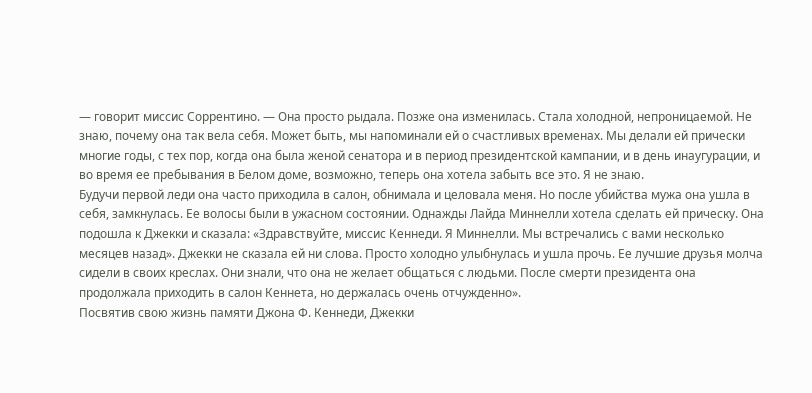— говорит миссис Соррентино. — Она просто рыдала. Позже она изменилась. Стала холодной, непроницаемой. Не знаю, почему она так вела себя. Может быть, мы напоминали ей о счастливых временах. Мы делали ей прически многие годы, с тех пор, когда она была женой сенатора и в период президентской кампании, и в день инаугурации, и во время ее пребывания в Белом доме, возможно, теперь она хотела забыть все это. Я не знаю.
Будучи первой леди она часто приходила в салон, обнимала и целовала меня. Но после убийства мужа она ушла в себя, замкнулась. Ее волосы были в ужасном состоянии. Однажды Лайда Миннелли хотела сделать ей прическу. Она подошла к Джекки и сказала: «Здравствуйте, миссис Кеннеди. Я Миннелли. Мы встречались с вами несколько месяцев назад». Джекки не сказала ей ни слова. Просто холодно улыбнулась и ушла прочь. Ее лучшие друзья молча сидели в своих креслах. Они знали, что она не желает общаться с людьми. После смерти президента она продолжала приходить в салон Кеннета, но держалась очень отчужденно».
Посвятив свою жизнь памяти Джона Ф. Кеннеди, Джекки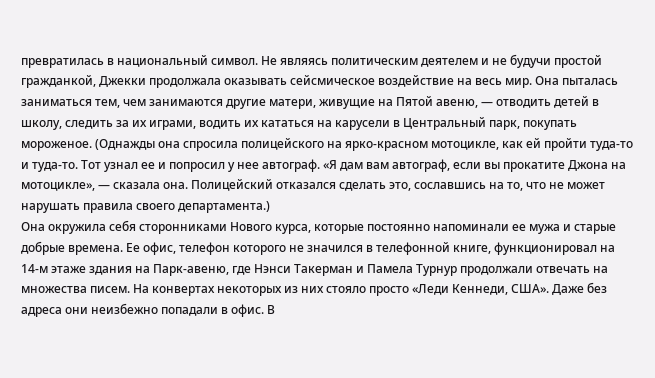превратилась в национальный символ. Не являясь политическим деятелем и не будучи простой гражданкой, Джекки продолжала оказывать сейсмическое воздействие на весь мир. Она пыталась заниматься тем, чем занимаются другие матери, живущие на Пятой авеню, — отводить детей в школу, следить за их играми, водить их кататься на карусели в Центральный парк, покупать мороженое. (Однажды она спросила полицейского на ярко-красном мотоцикле, как ей пройти туда-то и туда-то. Тот узнал ее и попросил у нее автограф. «Я дам вам автограф, если вы прокатите Джона на мотоцикле», — сказала она. Полицейский отказался сделать это, сославшись на то, что не может нарушать правила своего департамента.)
Она окружила себя сторонниками Нового курса, которые постоянно напоминали ее мужа и старые добрые времена. Ее офис, телефон которого не значился в телефонной книге, функционировал на 14-м этаже здания на Парк-авеню, где Нэнси Такерман и Памела Турнур продолжали отвечать на множества писем. На конвертах некоторых из них стояло просто «Леди Кеннеди, США». Даже без адреса они неизбежно попадали в офис. В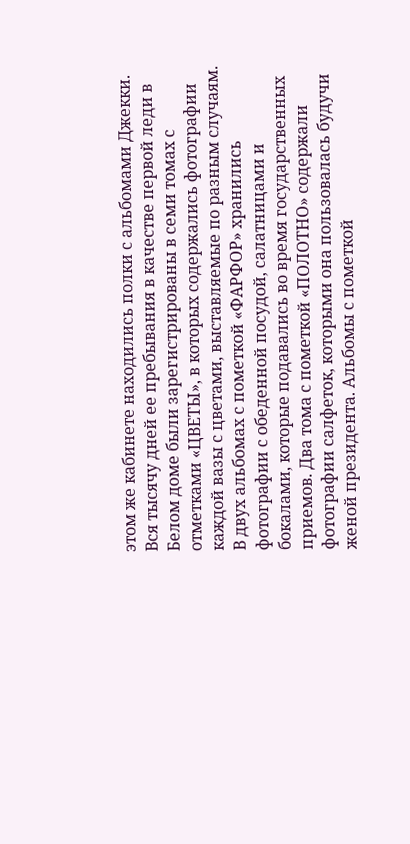этом же кабинете находились полки с альбомами Джекки. Вся тысячу дней ее пребывания в качестве первой леди в Белом доме были зарегистрированы в семи томах с отметками «ЦВЕТЫ», в которых содержались фотографии каждой вазы с цветами, выставляемые по разным случаям. В двух альбомах с пометкой «ФАРФОР» хранились фотографии с обеденной посудой, салатницами и бокалами, которые подавались во время государственных приемов. Два тома с пометкой «ПОЛОТНО» содержали фотографии салфеток, которыми она пользовалась будучи женой президента. Альбомы с пометкой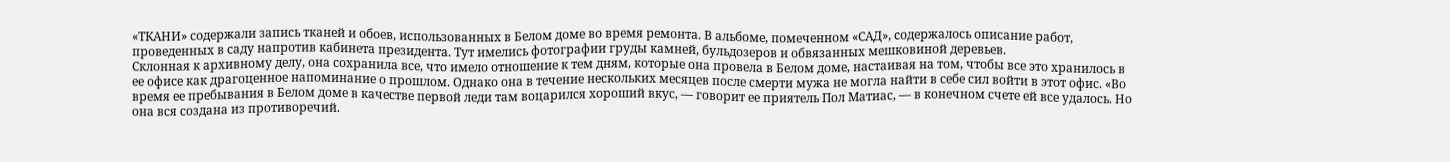«ТКАНИ» содержали запись тканей и обоев, использованных в Белом доме во время ремонта. В альбоме, помеченном «САД», содержалось описание работ, проведенных в саду напротив кабинета президента. Тут имелись фотографии груды камней, бульдозеров и обвязанных мешковиной деревьев.
Склонная к архивному делу, она сохранила все, что имело отношение к тем дням, которые она провела в Белом доме, настаивая на том, чтобы все это хранилось в ее офисе как драгоценное напоминание о прошлом. Однако она в течение нескольких месяцев после смерти мужа не могла найти в себе сил войти в этот офис. «Во время ее пребывания в Белом доме в качестве первой леди там воцарился хороший вкус, — говорит ее приятель Пол Матиас, — в конечном счете ей все удалось. Но она вся создана из противоречий.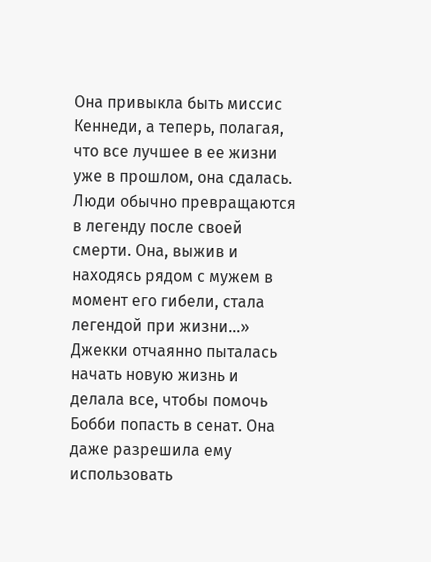Она привыкла быть миссис Кеннеди, а теперь, полагая, что все лучшее в ее жизни уже в прошлом, она сдалась. Люди обычно превращаются в легенду после своей смерти. Она, выжив и находясь рядом с мужем в момент его гибели, стала легендой при жизни…»
Джекки отчаянно пыталась начать новую жизнь и делала все, чтобы помочь Бобби попасть в сенат. Она даже разрешила ему использовать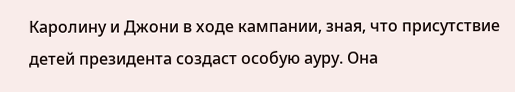Каролину и Джони в ходе кампании, зная, что присутствие детей президента создаст особую ауру. Она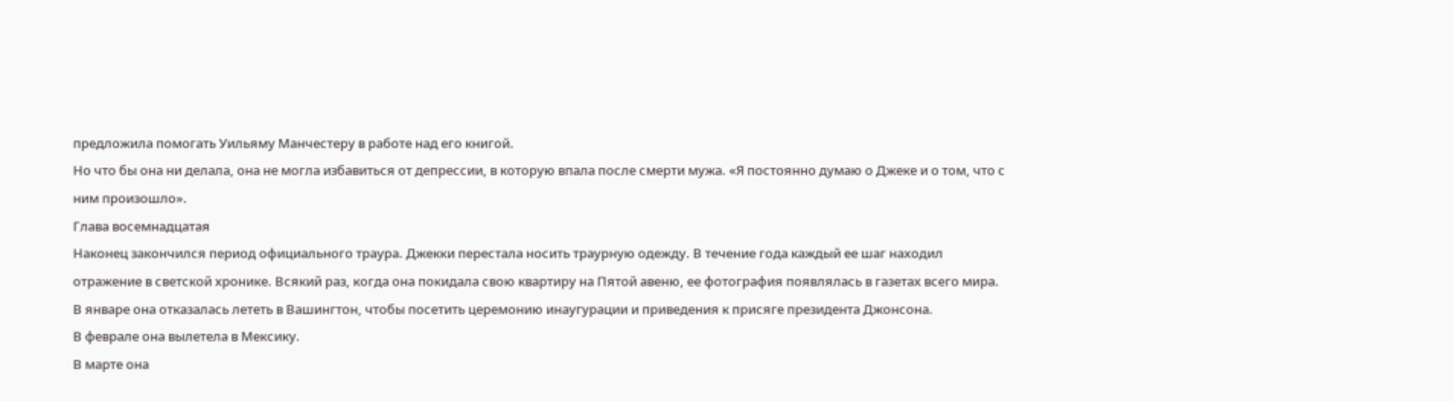предложила помогать Уильяму Манчестеру в работе над его книгой.
Но что бы она ни делала, она не могла избавиться от депрессии, в которую впала после смерти мужа. «Я постоянно думаю о Джеке и о том, что с ним произошло».
Глава восемнадцатая
Наконец закончился период официального траура. Джекки перестала носить траурную одежду. В течение года каждый ее шаг находил отражение в светской хронике. Всякий раз, когда она покидала свою квартиру на Пятой авеню, ее фотография появлялась в газетах всего мира.
В январе она отказалась лететь в Вашингтон, чтобы посетить церемонию инаугурации и приведения к присяге президента Джонсона.
В феврале она вылетела в Мексику.
В марте она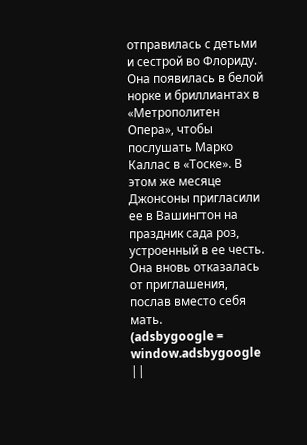отправилась с детьми и сестрой во Флориду. Она появилась в белой норке и бриллиантах в «Метрополитен Опера», чтобы послушать Марко Каллас в «Тоске». В этом же месяце Джонсоны пригласили ее в Вашингтон на праздник сада роз, устроенный в ее честь. Она вновь отказалась от приглашения, послав вместо себя мать.
(adsbygoogle = window.adsbygoogle ||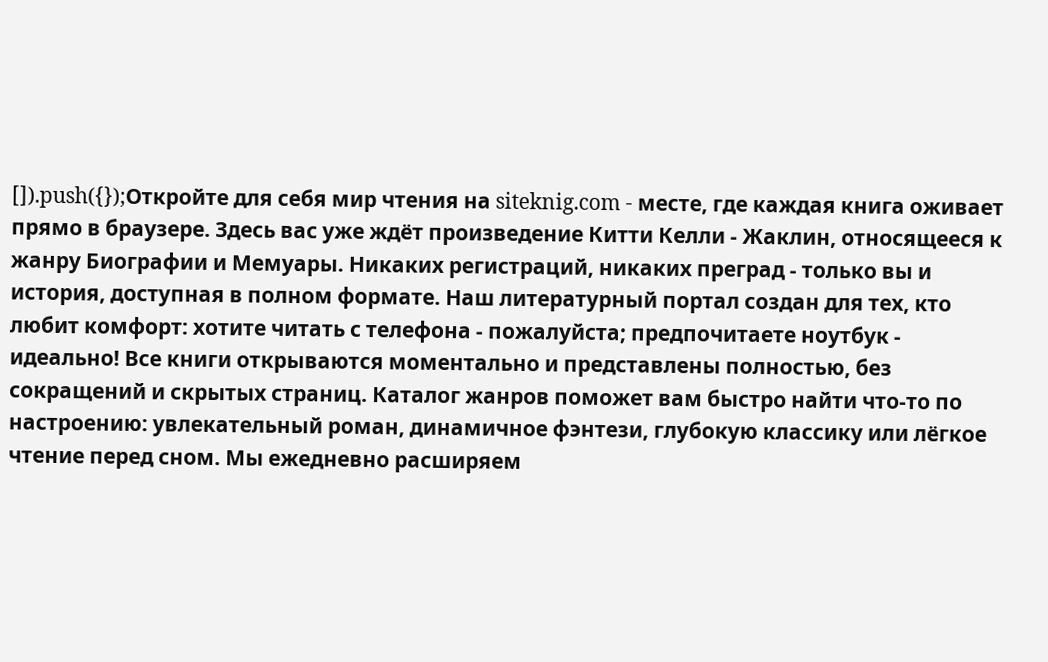[]).push({});Откройте для себя мир чтения на siteknig.com - месте, где каждая книга оживает прямо в браузере. Здесь вас уже ждёт произведение Китти Келли - Жаклин, относящееся к жанру Биографии и Мемуары. Никаких регистраций, никаких преград - только вы и история, доступная в полном формате. Наш литературный портал создан для тех, кто любит комфорт: хотите читать с телефона - пожалуйста; предпочитаете ноутбук - идеально! Все книги открываются моментально и представлены полностью, без сокращений и скрытых страниц. Каталог жанров поможет вам быстро найти что-то по настроению: увлекательный роман, динамичное фэнтези, глубокую классику или лёгкое чтение перед сном. Мы ежедневно расширяем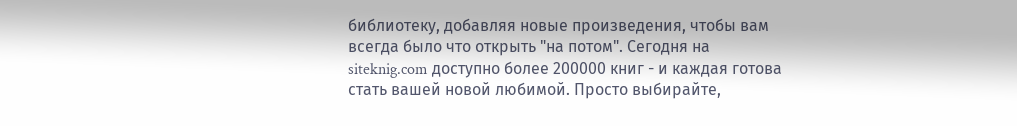библиотеку, добавляя новые произведения, чтобы вам всегда было что открыть "на потом". Сегодня на siteknig.com доступно более 200000 книг - и каждая готова стать вашей новой любимой. Просто выбирайте,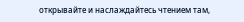открывайте и наслаждайтесь чтением там,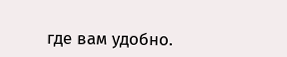где вам удобно.